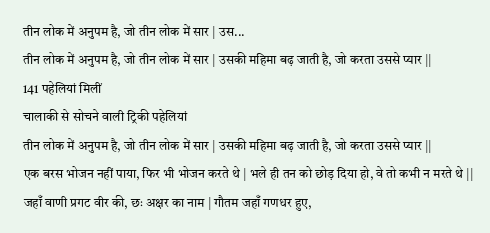तीन लोक में अनुपम है, जो तीन लोक में सार | उस...
तीन लोक में अनुपम है, जो तीन लोक में सार | उसकी महिमा बढ़ जाती है, जो करता उससे प्यार ||
141 पहेलियां मिलीं
चालाकी से सोचने वाली ट्रिकी पहेलियां
तीन लोक में अनुपम है, जो तीन लोक में सार | उसकी महिमा बढ़ जाती है, जो करता उससे प्यार ||
एक बरस भोजन नहीं पाया, फिर भी भोजन करते थे | भले ही तन को छोड़ दिया हो, वे तो कभी न मरते थे ||
जहाँ वाणी प्रगट वीर की, छः अक्षर का नाम | गौतम जहाँ गणधर हुए,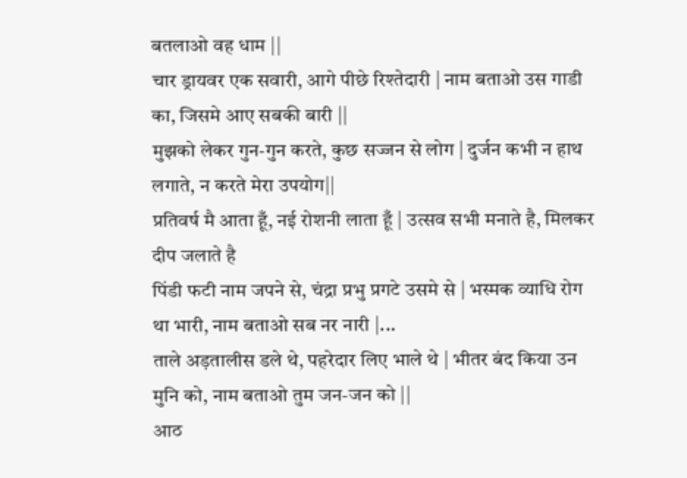बतलाओ वह धाम ||
चार ड्रायवर एक सवारी, आगे पीछे रिश्तेदारी | नाम बताओ उस गाडी का, जिसमे आए सबकी बारी ||
मुझको लेकर गुन-गुन करते, कुछ सज्जन से लोग | दुर्जन कभी न हाथ लगाते, न करते मेरा उपयोग||
प्रतिवर्ष मै आता हूँ, नई रोशनी लाता हूँ | उत्सव सभी मनाते है, मिलकर दीप जलाते है
पिंडी फटी नाम जपने से, चंद्रा प्रभु प्रगटे उसमे से | भस्मक व्याधि रोग था भारी, नाम बताओ सब नर नारी |...
ताले अड़तालीस डले थे, पहरेदार लिए भाले थे | भीतर बंद किया उन मुनि को, नाम बताओ तुम जन-जन को ||
आठ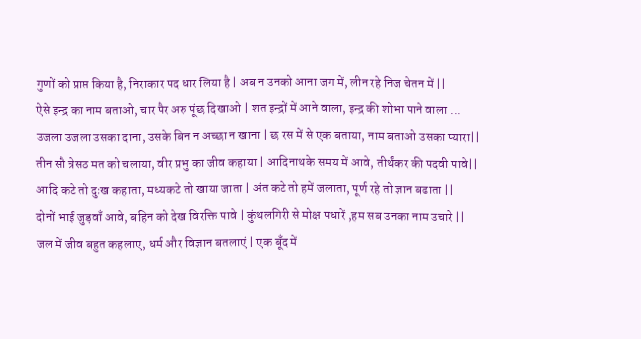गुणों को प्राप्त किया है, निराकार पद धार लिया है | अब न उनको आना जग में, लीन रहे निज चेतन में ||
ऐसे इन्द्र का नाम बताओ, चार पैर अरु पूंछ दिखाओ | शत इन्द्रों में आने वाला, इन्द्र की शोभा पाने वाला ...
उजला उजला उसका दाना, उसके बिन न अच्छा न खाना | छ रस में से एक बताया, नाम बताओ उसका प्यारा||
तीन सौ त्रेसठ मत को चलाया, वीर प्रभु का जीव कहाया | आदिनाथके समय में आवे, तीर्थंकर की पदवी पावे||
आदि कटे तो दुःख कहाता, मध्यकटे तो खाया जाता | अंत कटे तो हमें जलाता, पूर्ण रहे तो ज्ञान बढाता ||
दोनों भाई जुड़वाँ आवे, बहिन को देख विरक्ति पावे | कुंथलगिरी से मोक्ष पधारें ,हम सब उनका नाम उचारे ||
जल में जीव बहुत कहलाए, धर्म और विज्ञान बतलाएं | एक बूँद में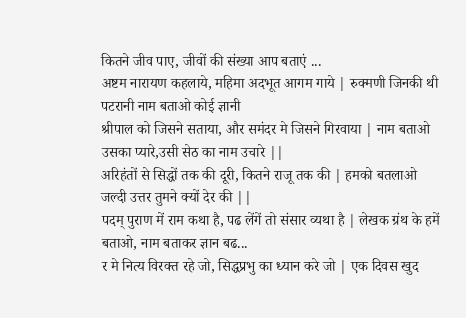कितने जीव पाए, जीवों की संख्या आप बताएं ...
अष्टम नारायण कहलाये, महिमा अदभूत आगम गाये | रुक्मणी जिनकी थी पटरानी नाम बताओ कोई ज्ञानी
श्रीपाल को जिसने सताया, और समंदर मे जिसने गिरवाया | नाम बताओ उसका प्यारे,उसी सेठ का नाम उचारे ||
अरिहंतों से सिद्धों तक की दूरी, कितने राजू तक की | हमको बतलाओ जल्दी उत्तर तुमने क्यों देर की ||
पदम् पुराण में राम कथा है, पढ लेंगें तो संसार व्यथा है | लेखक ग्रंथ के हमें बताओ, नाम बताकर ज्ञान बढ...
र मे नित्य विरक्त रहे जो, सिद्धप्रभु का ध्यान करे जो | एक दिवस खुद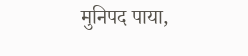मुनिपद पाया,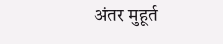अंतर मुहूर्त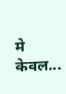मे केवल...